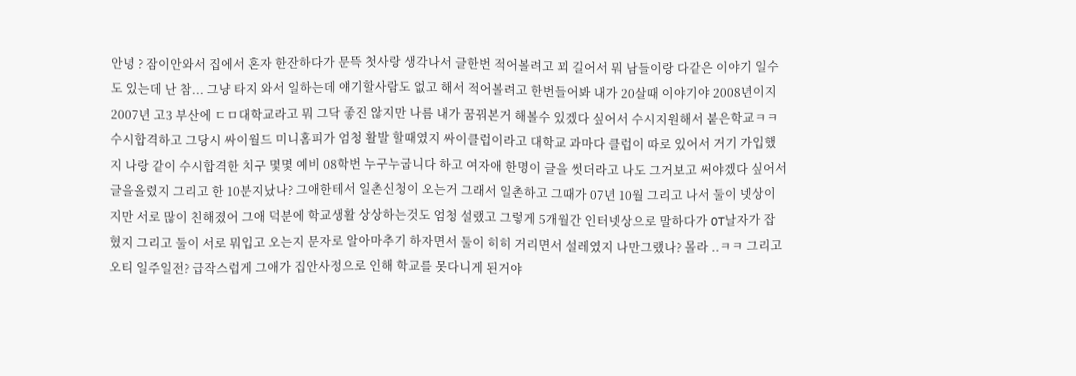안녕 ? 잠이안와서 집에서 혼자 한잔하다가 문뜩 첫사랑 생각나서 글한번 적어볼려고 꾀 길어서 뭐 남들이랑 다같은 이야기 일수도 있는데 난 참... 그냥 타지 와서 일하는데 얘기할사람도 없고 해서 적어볼려고 한번들어봐 내가 20살때 이야기야 2008년이지 2007년 고3 부산에 ㄷㅁ대학교라고 뭐 그닥 좋진 않지만 나름 내가 꿈꿔본거 해볼수 있겠다 싶어서 수시지원해서 붙은학교ㅋㅋ 수시합격하고 그당시 싸이월드 미니홈피가 엄청 활발 할때였지 싸이클럽이라고 대학교 과마다 클럽이 따로 있어서 거기 가입했지 나랑 같이 수시합격한 치구 몇몇 예비 08학번 누구누굽니다 하고 여자애 한명이 글을 썻더라고 나도 그거보고 써야겠다 싶어서 글을올렸지 그리고 한 10분지났나? 그애한테서 일촌신청이 오는거 그래서 일촌하고 그때가 07년 10월 그리고 나서 둘이 넷상이지만 서로 많이 친해졌어 그애 덕분에 학교생활 상상하는것도 엄청 설랬고 그렇게 5개월간 인터넷상으로 말하다가 OT날자가 잡혔지 그리고 둘이 서로 뭐입고 오는지 문자로 알아마추기 하자면서 둘이 히히 거리면서 설레였지 나만그랬나? 몰라 ..ㅋㅋ 그리고 오티 일주일전? 급작스럽게 그애가 집안사정으로 인해 학교를 못다니게 된거야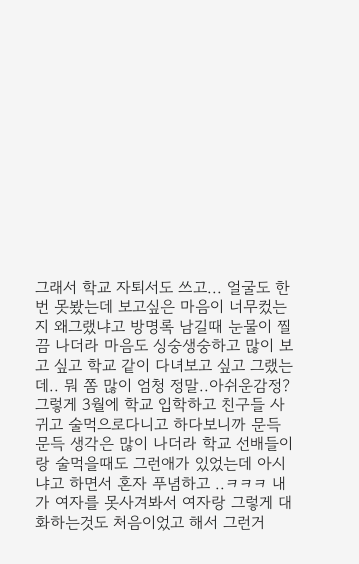그래서 학교 자퇴서도 쓰고... 얼굴도 한번 못봤는데 보고싶은 마음이 너무컸는지 왜그랬냐고 방명록 남길때 눈물이 찔끔 나더라 마음도 싱숭생숭하고 많이 보고 싶고 학교 같이 다녀보고 싶고 그랬는데.. 뭐 쫌 많이 엄청 정말..아쉬운감정? 그렇게 3월에 학교 입학하고 친구들 사귀고 술먹으로다니고 하다보니까 문득문득 생각은 많이 나더라 학교 선배들이랑 술먹을때도 그런애가 있었는데 아시냐고 하면서 혼자 푸념하고 ..ㅋㅋㅋ 내가 여자를 못사겨봐서 여자랑 그렇게 대화하는것도 처음이었고 해서 그런거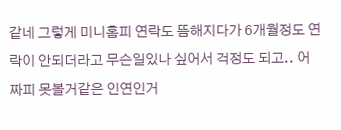같네 그렇게 미니홈피 연락도 뜸해지다가 6개월정도 연락이 안되더라고 무슨일있나 싶어서 걱정도 되고.. 어짜피 못볼거같은 인연인거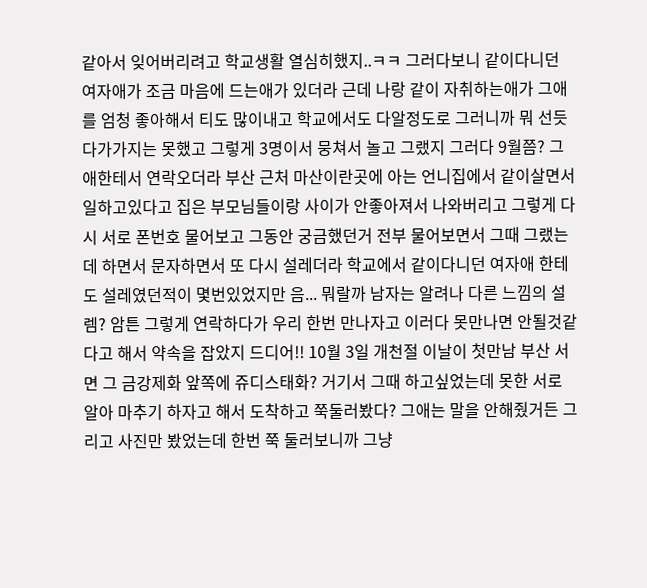같아서 잊어버리려고 학교생활 열심히했지..ㅋㅋ 그러다보니 같이다니던 여자애가 조금 마음에 드는애가 있더라 근데 나랑 같이 자취하는애가 그애를 엄청 좋아해서 티도 많이내고 학교에서도 다알정도로 그러니까 뭐 선듯 다가가지는 못했고 그렇게 3명이서 뭉쳐서 놀고 그랬지 그러다 9월쯤? 그애한테서 연락오더라 부산 근처 마산이란곳에 아는 언니집에서 같이살면서 일하고있다고 집은 부모님들이랑 사이가 안좋아져서 나와버리고 그렇게 다시 서로 폰번호 물어보고 그동안 궁금했던거 전부 물어보면서 그때 그랬는데 하면서 문자하면서 또 다시 설레더라 학교에서 같이다니던 여자애 한테도 설레였던적이 몇번있었지만 음... 뭐랄까 남자는 알려나 다른 느낌의 설렘? 암튼 그렇게 연락하다가 우리 한번 만나자고 이러다 못만나면 안될것같다고 해서 약속을 잡았지 드디어!! 10월 3일 개천절 이날이 첫만남 부산 서면 그 금강제화 앞쪽에 쥬디스태화? 거기서 그때 하고싶었는데 못한 서로 알아 마추기 하자고 해서 도착하고 쭉둘러봤다? 그애는 말을 안해줬거든 그리고 사진만 봤었는데 한번 쭉 둘러보니까 그냥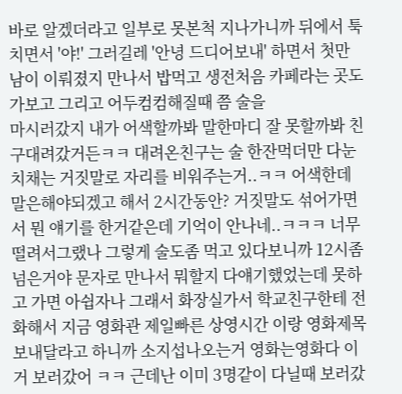바로 알겠더라고 일부로 못본척 지나가니까 뒤에서 툭치면서 '야!' 그러길레 '안녕 드디어보내' 하면서 첫만남이 이뤄졌지 만나서 밥먹고 생전처음 카페라는 곳도 가보고 그리고 어두컴컴해질때 쯤 술을
마시러갔지 내가 어색할까봐 말한마디 잘 못할까봐 친구대려갔거든ㅋㅋ 대려온친구는 술 한잔먹더만 다눈치채는 거짓말로 자리를 비워주는거..ㅋㅋ 어색한데 말은해야되겠고 해서 2시간동안? 거짓말도 섞어가면서 뭔 얘기를 한거같은데 기억이 안나네..ㅋㅋㅋ 너무떨려서그랬나 그렇게 술도좀 먹고 있다보니까 12시좀 넘은거야 문자로 만나서 뭐할지 다얘기했었는데 못하고 가면 아쉽자나 그래서 화장실가서 학교친구한테 전화해서 지금 영화관 제일빠른 상영시간 이랑 영화제목 보내달라고 하니까 소지섭나오는거 영화는영화다 이거 보러갔어 ㅋㅋ 근데난 이미 3명같이 다닐때 보러갔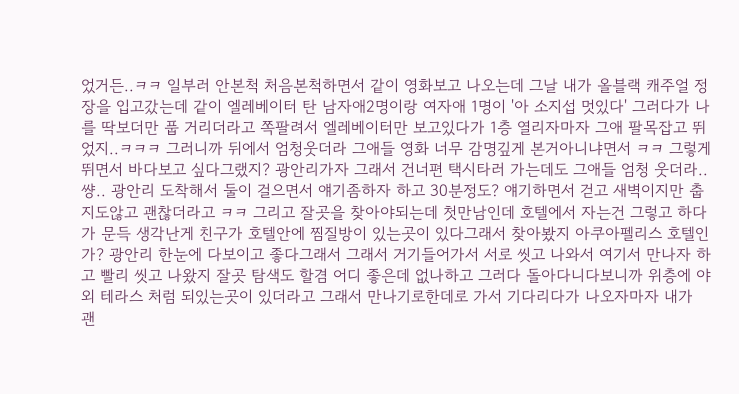었거든..ㅋㅋ 일부러 안본척 처음본척하면서 같이 영화보고 나오는데 그날 내가 올블랙 캐주얼 정장을 입고갔는데 같이 엘레베이터 탄 남자애2명이랑 여자애 1명이 '아 소지섭 멋있다' 그러다가 나를 딱보더만 풉 거리더라고 쪽팔려서 엘레베이터만 보고있다가 1층 열리자마자 그애 팔목잡고 뛰었지..ㅋㅋㅋ 그러니까 뒤에서 엄청웃더라 그애들 영화 너무 감명깊게 본거아니냐면서 ㅋㅋ 그렇게 뛰면서 바다보고 싶다그랬지? 광안리가자 그래서 건너편 택시타러 가는데도 그애들 엄청 웃더라.. 썅.. 광안리 도착해서 둘이 걸으면서 얘기좀하자 하고 30분정도? 얘기하면서 걷고 새벽이지만 춥지도않고 괜찮더라고 ㅋㅋ 그리고 잘곳을 찾아야되는데 첫만남인데 호텔에서 자는건 그렇고 하다가 문득 생각난게 친구가 호텔안에 찜질방이 있는곳이 있다그래서 찾아봤지 아쿠아펠리스 호텔인가? 광안리 한눈에 다보이고 좋다그래서 그래서 거기들어가서 서로 씻고 나와서 여기서 만나자 하고 빨리 씻고 나왔지 잘곳 탐색도 할겸 어디 좋은데 없나하고 그러다 돌아다니다보니까 위층에 야외 테라스 처럼 되있는곳이 있더라고 그래서 만나기로한데로 가서 기다리다가 나오자마자 내가 괜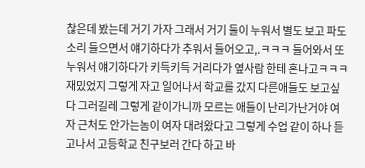찮은데 봤는데 거기 가자 그래서 거기 둘이 누워서 별도 보고 파도소리 들으면서 얘기하다가 추워서 들어오고,.ㅋㅋㅋ 들어와서 또 누워서 얘기하다가 키득키득 거리다가 옆사람 한테 혼나고ㅋㅋㅋ 재밌었지 그렇게 자고 일어나서 학교를 갔지 다른애들도 보고싶다 그러길레 그렇게 같이가니까 모르는 애들이 난리가난거야 여자 근처도 안가는놈이 여자 대려왔다고 그렇게 수업 같이 하나 듣고나서 고등학교 친구보러 간다 하고 바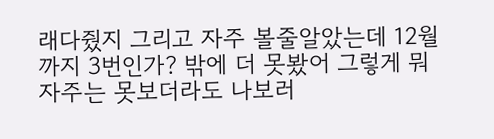래다줬지 그리고 자주 볼줄알았는데 12월까지 3번인가? 밖에 더 못봤어 그렇게 뭐 자주는 못보더라도 나보러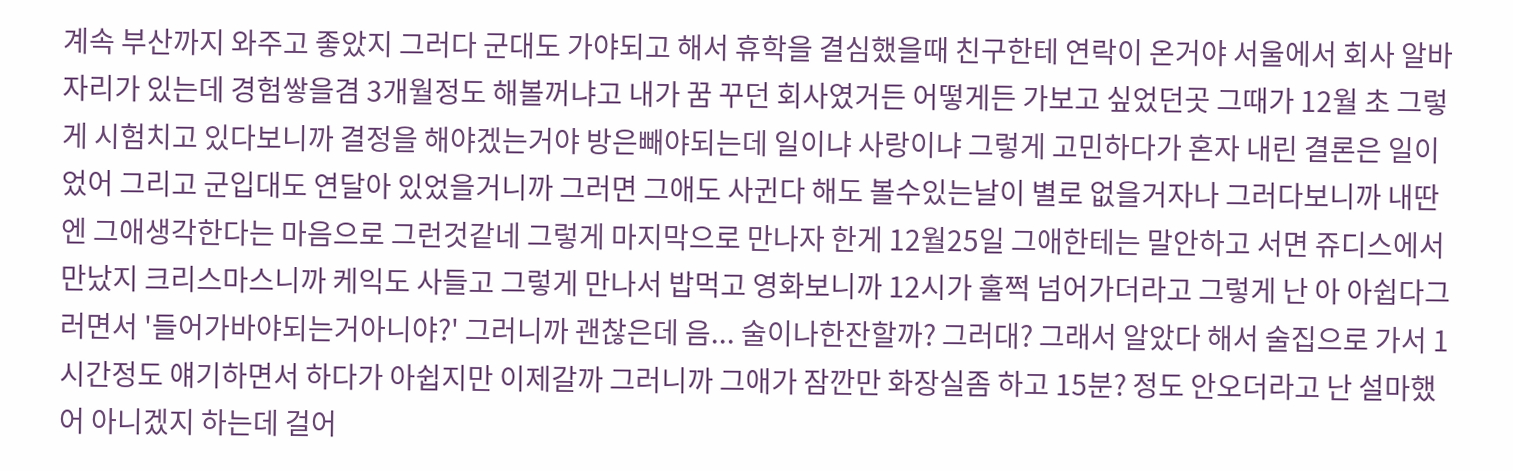계속 부산까지 와주고 좋았지 그러다 군대도 가야되고 해서 휴학을 결심했을때 친구한테 연락이 온거야 서울에서 회사 알바자리가 있는데 경험쌓을겸 3개월정도 해볼꺼냐고 내가 꿈 꾸던 회사였거든 어떻게든 가보고 싶었던곳 그때가 12월 초 그렇게 시험치고 있다보니까 결정을 해야겠는거야 방은빼야되는데 일이냐 사랑이냐 그렇게 고민하다가 혼자 내린 결론은 일이었어 그리고 군입대도 연달아 있었을거니까 그러면 그애도 사귄다 해도 볼수있는날이 별로 없을거자나 그러다보니까 내딴엔 그애생각한다는 마음으로 그런것같네 그렇게 마지막으로 만나자 한게 12월25일 그애한테는 말안하고 서면 쥬디스에서 만났지 크리스마스니까 케익도 사들고 그렇게 만나서 밥먹고 영화보니까 12시가 훌쩍 넘어가더라고 그렇게 난 아 아쉽다그러면서 '들어가바야되는거아니야?' 그러니까 괜찮은데 음... 술이나한잔할까? 그러대? 그래서 알았다 해서 술집으로 가서 1시간정도 얘기하면서 하다가 아쉽지만 이제갈까 그러니까 그애가 잠깐만 화장실좀 하고 15분? 정도 안오더라고 난 설마했어 아니겠지 하는데 걸어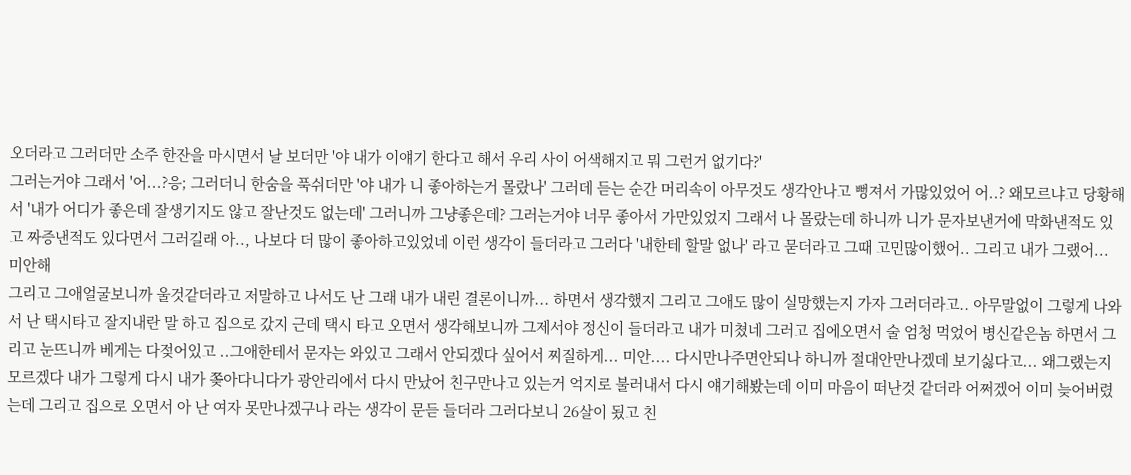오더라고 그러더만 소주 한잔을 마시면서 날 보더만 '야 내가 이얘기 한다고 해서 우리 사이 어색해지고 뭐 그런거 없기다?'
그러는거야 그래서 '어...?응; 그러더니 한숨을 푹쉬더만 '야 내가 니 좋아하는거 몰랐나' 그러데 듣는 순간 머리속이 아무것도 생각안나고 뻥져서 가많있었어 어..? 왜모르냐고 당황해서 '내가 어디가 좋은데 잘생기지도 않고 잘난것도 없는데' 그러니까 그냥좋은데? 그러는거야 너무 좋아서 가만있었지 그래서 나 몰랐는데 하니까 니가 문자보낸거에 막화낸적도 있고 짜증낸적도 있다면서 그러길래 아.., 나보다 더 많이 좋아하고있었네 이런 생각이 들더라고 그러다 '내한테 할말 없나' 라고 묻더라고 그때 고민많이했어.. 그리고 내가 그랬어...
미안해
그리고 그애얼굴보니까 울것같더라고 저말하고 나서도 난 그래 내가 내린 결론이니까... 하면서 생각했지 그리고 그애도 많이 실망했는지 가자 그러더라고.. 아무말없이 그렇게 나와서 난 택시타고 잘지내란 말 하고 집으로 갔지 근데 택시 타고 오면서 생각해보니까 그제서야 정신이 들더라고 내가 미쳤네 그러고 집에오면서 술 엄청 먹었어 병신같은놈 하면서 그리고 눈뜨니까 베게는 다젖어있고 ..그애한테서 문자는 와있고 그래서 안되겠다 싶어서 찌질하게... 미안.... 다시만나주면안되나 하니까 절대안만나겠데 보기싫다고... 왜그랬는지 모르겠다 내가 그렇게 다시 내가 쫒아다니다가 광안리에서 다시 만났어 친구만나고 있는거 억지로 불러내서 다시 얘기해봤는데 이미 마음이 떠난것 같더라 어쩌겠어 이미 늦어버렸는데 그리고 집으로 오면서 아 난 여자 못만나겠구나 라는 생각이 문듣 들더라 그러다보니 26살이 됬고 친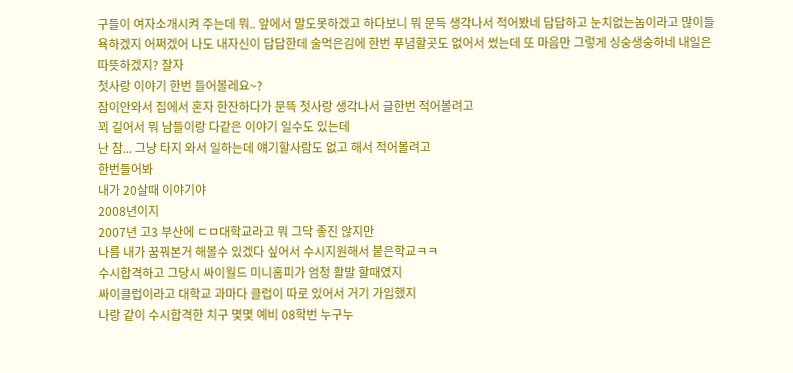구들이 여자소개시켜 주는데 뭐.. 앞에서 말도못하겠고 하다보니 뭐 문득 생각나서 적어봤네 답답하고 눈치없는놈이라고 많이들 욕하겠지 어쩌겠어 나도 내자신이 답답한데 술먹은김에 한번 푸념할곳도 없어서 썼는데 또 마음만 그렇게 싱숭생숭하네 내일은 따뜻하겠지? 잘자
첫사랑 이야기 한번 들어볼레요~?
잠이안와서 집에서 혼자 한잔하다가 문뜩 첫사랑 생각나서 글한번 적어볼려고
꾀 길어서 뭐 남들이랑 다같은 이야기 일수도 있는데
난 참... 그냥 타지 와서 일하는데 얘기할사람도 없고 해서 적어볼려고
한번들어봐
내가 20살때 이야기야
2008년이지
2007년 고3 부산에 ㄷㅁ대학교라고 뭐 그닥 좋진 않지만
나름 내가 꿈꿔본거 해볼수 있겠다 싶어서 수시지원해서 붙은학교ㅋㅋ
수시합격하고 그당시 싸이월드 미니홈피가 엄청 활발 할때였지
싸이클럽이라고 대학교 과마다 클럽이 따로 있어서 거기 가입했지
나랑 같이 수시합격한 치구 몇몇 예비 08학번 누구누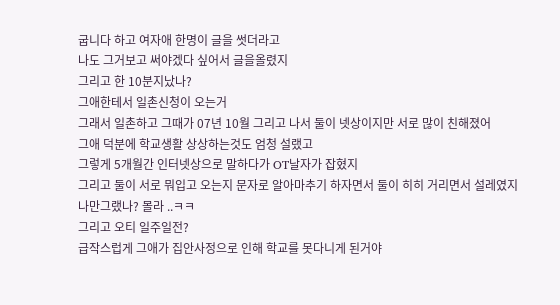굽니다 하고 여자애 한명이 글을 썻더라고
나도 그거보고 써야겠다 싶어서 글을올렸지
그리고 한 10분지났나?
그애한테서 일촌신청이 오는거
그래서 일촌하고 그때가 07년 10월 그리고 나서 둘이 넷상이지만 서로 많이 친해졌어
그애 덕분에 학교생활 상상하는것도 엄청 설랬고
그렇게 5개월간 인터넷상으로 말하다가 OT날자가 잡혔지
그리고 둘이 서로 뭐입고 오는지 문자로 알아마추기 하자면서 둘이 히히 거리면서 설레였지
나만그랬나? 몰라 ..ㅋㅋ
그리고 오티 일주일전?
급작스럽게 그애가 집안사정으로 인해 학교를 못다니게 된거야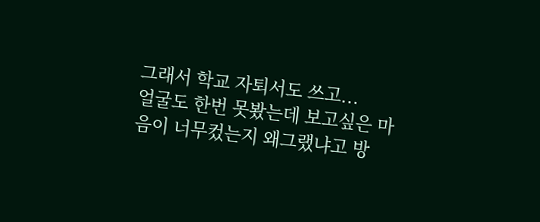그래서 학교 자퇴서도 쓰고...
얼굴도 한번 못봤는데 보고싶은 마음이 너무컸는지 왜그랬냐고 방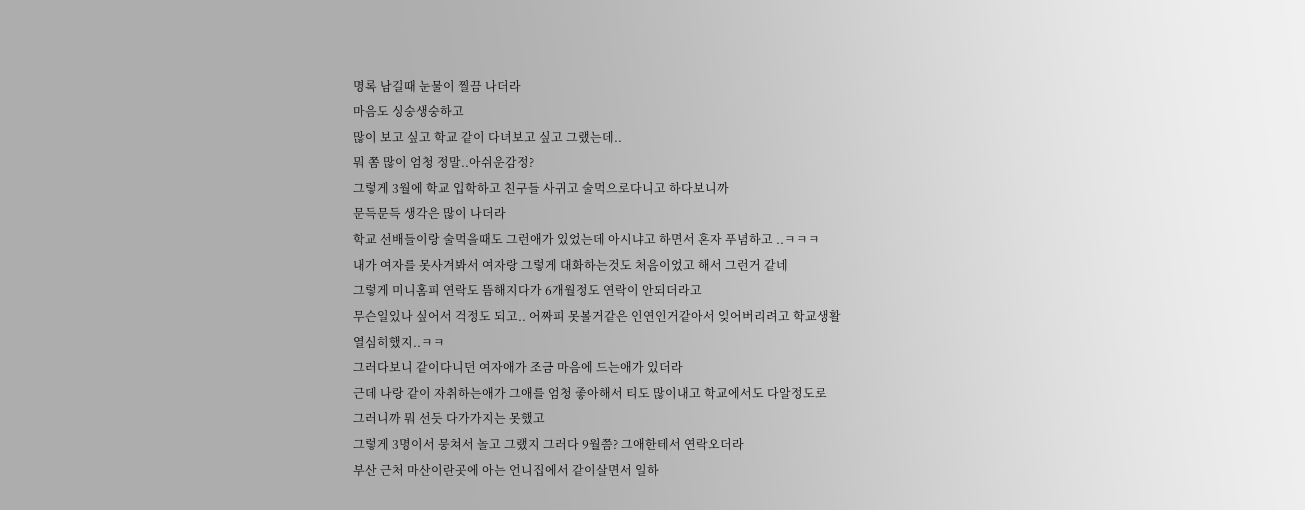명록 남길때 눈물이 찔끔 나더라
마음도 싱숭생숭하고
많이 보고 싶고 학교 같이 다녀보고 싶고 그랬는데..
뭐 쫌 많이 엄청 정말..아쉬운감정?
그렇게 3월에 학교 입학하고 친구들 사귀고 술먹으로다니고 하다보니까
문득문득 생각은 많이 나더라
학교 선배들이랑 술먹을때도 그런애가 있었는데 아시냐고 하면서 혼자 푸념하고 ..ㅋㅋㅋ
내가 여자를 못사겨봐서 여자랑 그렇게 대화하는것도 처음이었고 해서 그런거 같네
그렇게 미니홈피 연락도 뜸해지다가 6개월정도 연락이 안되더라고
무슨일있나 싶어서 걱정도 되고.. 어짜피 못볼거같은 인연인거같아서 잊어버리려고 학교생활
열심히했지..ㅋㅋ
그러다보니 같이다니던 여자애가 조금 마음에 드는애가 있더라
근데 나랑 같이 자취하는애가 그애를 엄청 좋아해서 티도 많이내고 학교에서도 다알정도로
그러니까 뭐 선듯 다가가지는 못했고
그렇게 3명이서 뭉쳐서 놀고 그랬지 그러다 9월쯤? 그애한테서 연락오더라
부산 근처 마산이란곳에 아는 언니집에서 같이살면서 일하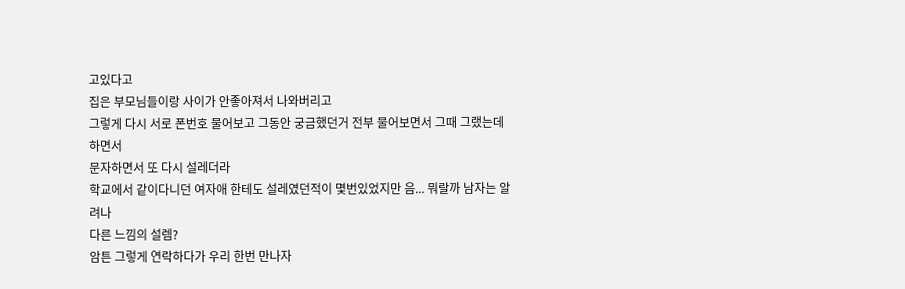고있다고
집은 부모님들이랑 사이가 안좋아져서 나와버리고
그렇게 다시 서로 폰번호 물어보고 그동안 궁금했던거 전부 물어보면서 그때 그랬는데 하면서
문자하면서 또 다시 설레더라
학교에서 같이다니던 여자애 한테도 설레였던적이 몇번있었지만 음... 뭐랄까 남자는 알려나
다른 느낌의 설렘?
암튼 그렇게 연락하다가 우리 한번 만나자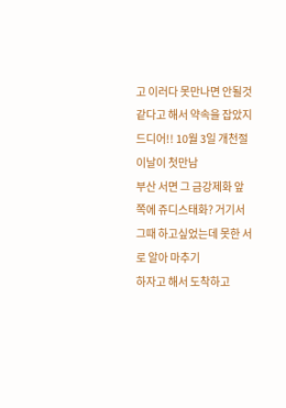고 이러다 못만나면 안될것같다고 해서 약속을 잡았지
드디어!! 10월 3일 개천절 이날이 첫만남
부산 서면 그 금강제화 앞쪽에 쥬디스태화? 거기서 그때 하고싶었는데 못한 서로 알아 마추기
하자고 해서 도착하고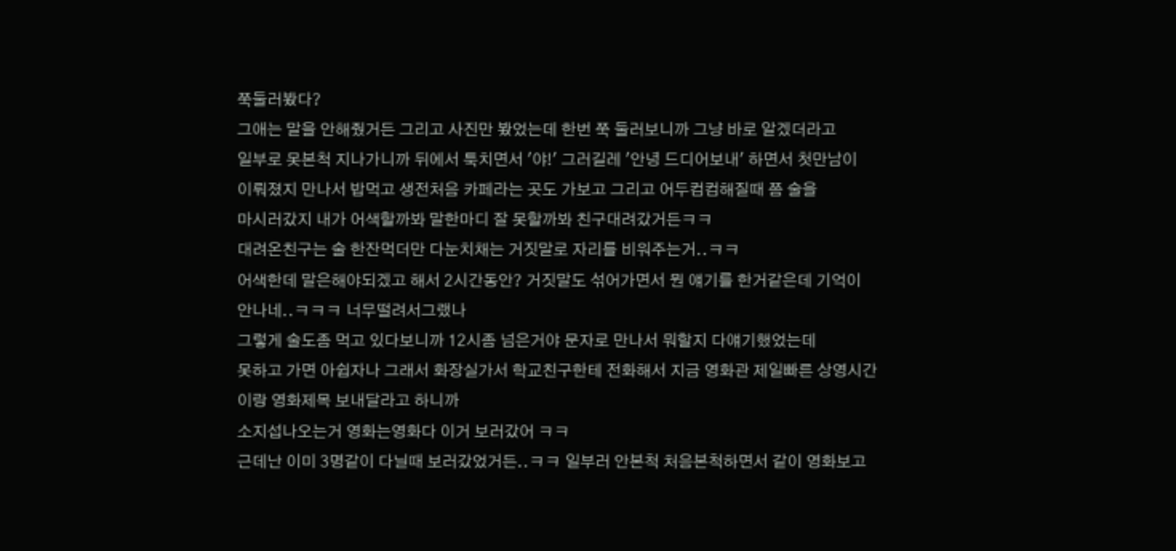쭉둘러봤다?
그애는 말을 안해줬거든 그리고 사진만 봤었는데 한번 쭉 둘러보니까 그냥 바로 알겠더라고
일부로 못본척 지나가니까 뒤에서 툭치면서 '야!' 그러길레 '안녕 드디어보내' 하면서 첫만남이
이뤄졌지 만나서 밥먹고 생전처음 카페라는 곳도 가보고 그리고 어두컴컴해질때 쯤 술을
마시러갔지 내가 어색할까봐 말한마디 잘 못할까봐 친구대려갔거든ㅋㅋ
대려온친구는 술 한잔먹더만 다눈치채는 거짓말로 자리를 비워주는거..ㅋㅋ
어색한데 말은해야되겠고 해서 2시간동안? 거짓말도 섞어가면서 뭔 얘기를 한거같은데 기억이
안나네..ㅋㅋㅋ 너무떨려서그랬나
그렇게 술도좀 먹고 있다보니까 12시좀 넘은거야 문자로 만나서 뭐할지 다얘기했었는데
못하고 가면 아쉽자나 그래서 화장실가서 학교친구한테 전화해서 지금 영화관 제일빠른 상영시간
이랑 영화제목 보내달라고 하니까
소지섭나오는거 영화는영화다 이거 보러갔어 ㅋㅋ
근데난 이미 3명같이 다닐때 보러갔었거든..ㅋㅋ 일부러 안본척 처음본척하면서 같이 영화보고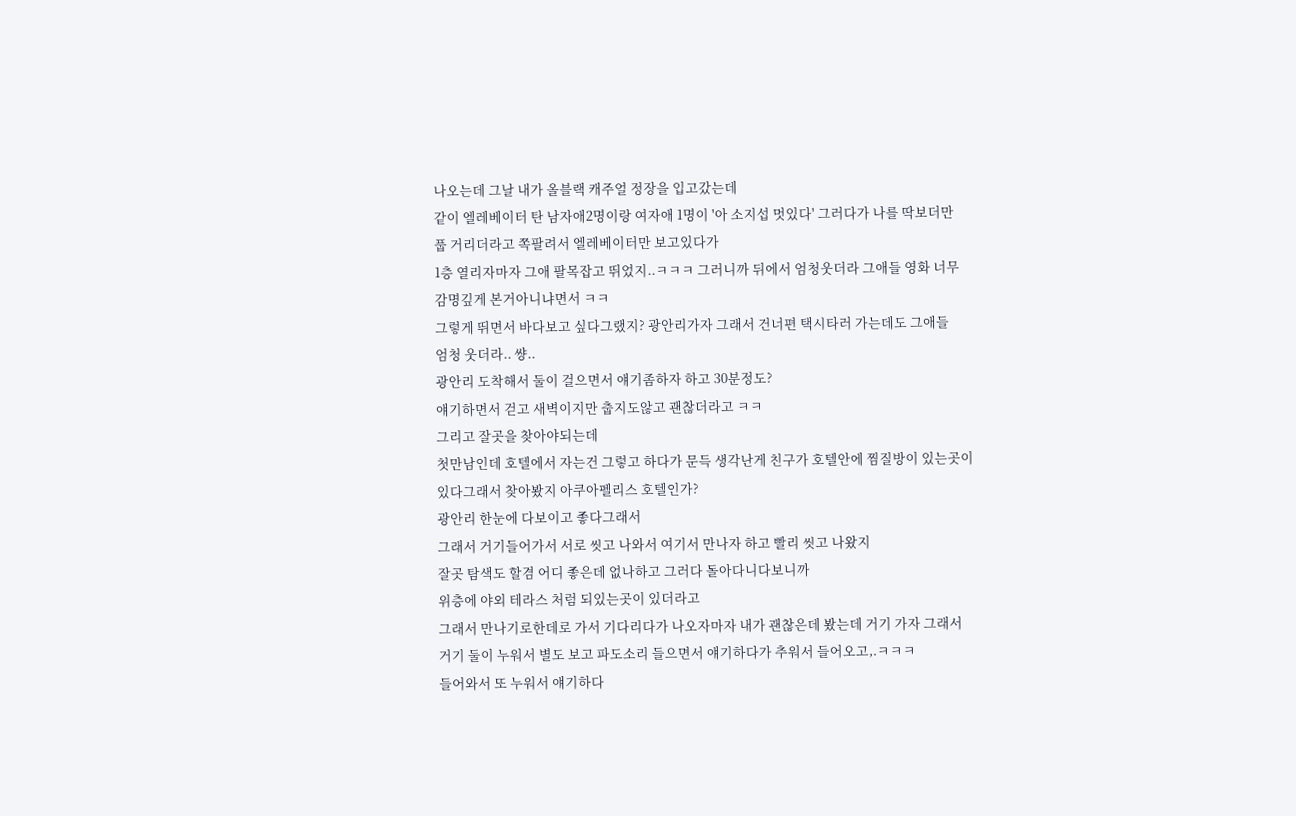나오는데 그날 내가 올블랙 캐주얼 정장을 입고갔는데
같이 엘레베이터 탄 남자애2명이랑 여자애 1명이 '아 소지섭 멋있다' 그러다가 나를 딱보더만
풉 거리더라고 쪽팔려서 엘레베이터만 보고있다가
1층 열리자마자 그애 팔목잡고 뛰었지..ㅋㅋㅋ 그러니까 뒤에서 엄청웃더라 그애들 영화 너무
감명깊게 본거아니냐면서 ㅋㅋ
그렇게 뛰면서 바다보고 싶다그랬지? 광안리가자 그래서 건너편 택시타러 가는데도 그애들
엄청 웃더라.. 썅..
광안리 도착해서 둘이 걸으면서 얘기좀하자 하고 30분정도?
얘기하면서 걷고 새벽이지만 춥지도않고 괜찮더라고 ㅋㅋ
그리고 잘곳을 찾아야되는데
첫만남인데 호텔에서 자는건 그렇고 하다가 문득 생각난게 친구가 호텔안에 찜질방이 있는곳이
있다그래서 찾아봤지 아쿠아펠리스 호텔인가?
광안리 한눈에 다보이고 좋다그래서
그래서 거기들어가서 서로 씻고 나와서 여기서 만나자 하고 빨리 씻고 나왔지
잘곳 탐색도 할겸 어디 좋은데 없나하고 그러다 돌아다니다보니까
위층에 야외 테라스 처럼 되있는곳이 있더라고
그래서 만나기로한데로 가서 기다리다가 나오자마자 내가 괜찮은데 봤는데 거기 가자 그래서
거기 둘이 누워서 별도 보고 파도소리 들으면서 얘기하다가 추워서 들어오고,.ㅋㅋㅋ
들어와서 또 누워서 얘기하다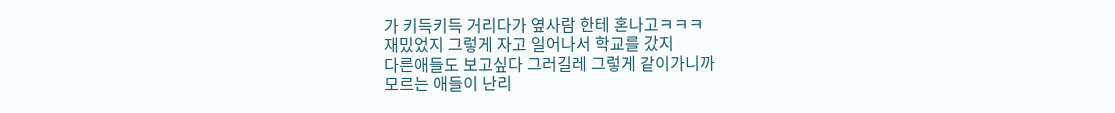가 키득키득 거리다가 옆사람 한테 혼나고ㅋㅋㅋ
재밌었지 그렇게 자고 일어나서 학교를 갔지
다른애들도 보고싶다 그러길레 그렇게 같이가니까
모르는 애들이 난리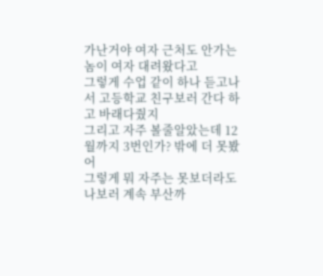가난거야 여자 근처도 안가는놈이 여자 대려왔다고
그렇게 수업 같이 하나 듣고나서 고등학교 친구보러 간다 하고 바래다줬지
그리고 자주 볼줄알았는데 12월까지 3번인가? 밖에 더 못봤어
그렇게 뭐 자주는 못보더라도 나보러 계속 부산까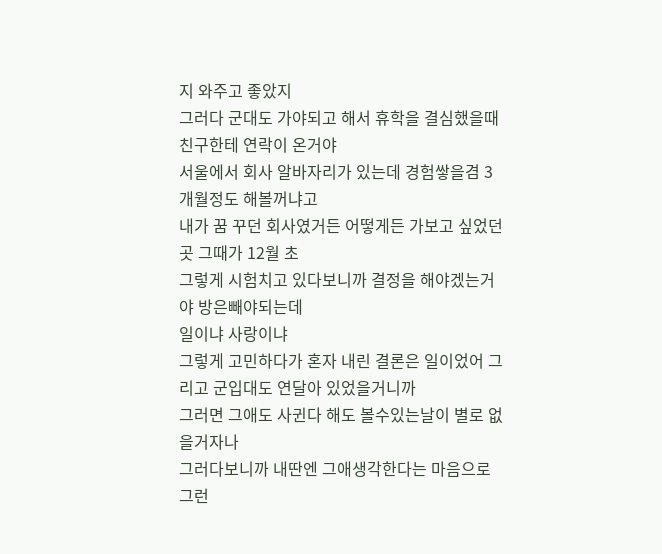지 와주고 좋았지
그러다 군대도 가야되고 해서 휴학을 결심했을때 친구한테 연락이 온거야
서울에서 회사 알바자리가 있는데 경험쌓을겸 3개월정도 해볼꺼냐고
내가 꿈 꾸던 회사였거든 어떻게든 가보고 싶었던곳 그때가 12월 초
그렇게 시험치고 있다보니까 결정을 해야겠는거야 방은빼야되는데
일이냐 사랑이냐
그렇게 고민하다가 혼자 내린 결론은 일이었어 그리고 군입대도 연달아 있었을거니까
그러면 그애도 사귄다 해도 볼수있는날이 별로 없을거자나
그러다보니까 내딴엔 그애생각한다는 마음으로 그런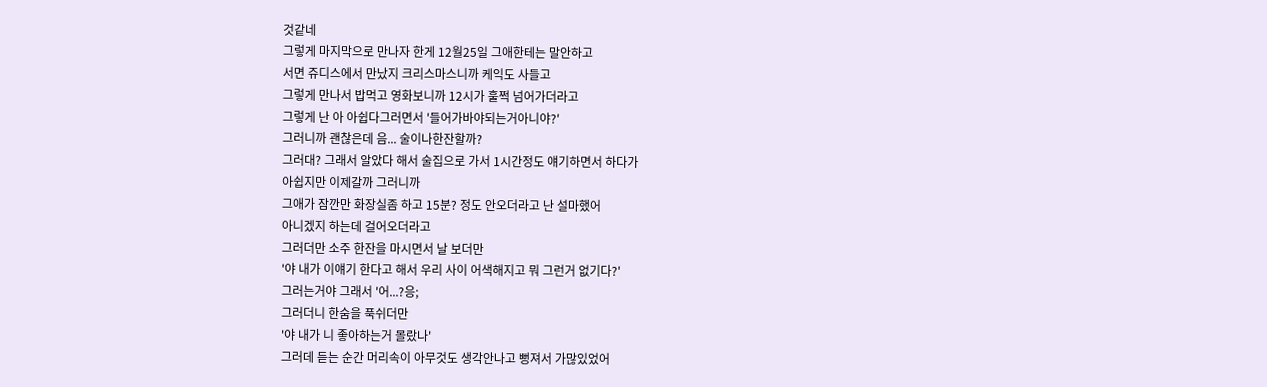것같네
그렇게 마지막으로 만나자 한게 12월25일 그애한테는 말안하고
서면 쥬디스에서 만났지 크리스마스니까 케익도 사들고
그렇게 만나서 밥먹고 영화보니까 12시가 훌쩍 넘어가더라고
그렇게 난 아 아쉽다그러면서 '들어가바야되는거아니야?'
그러니까 괜찮은데 음... 술이나한잔할까?
그러대? 그래서 알았다 해서 술집으로 가서 1시간정도 얘기하면서 하다가
아쉽지만 이제갈까 그러니까
그애가 잠깐만 화장실좀 하고 15분? 정도 안오더라고 난 설마했어
아니겠지 하는데 걸어오더라고
그러더만 소주 한잔을 마시면서 날 보더만
'야 내가 이얘기 한다고 해서 우리 사이 어색해지고 뭐 그런거 없기다?'
그러는거야 그래서 '어...?응;
그러더니 한숨을 푹쉬더만
'야 내가 니 좋아하는거 몰랐나'
그러데 듣는 순간 머리속이 아무것도 생각안나고 뻥져서 가많있었어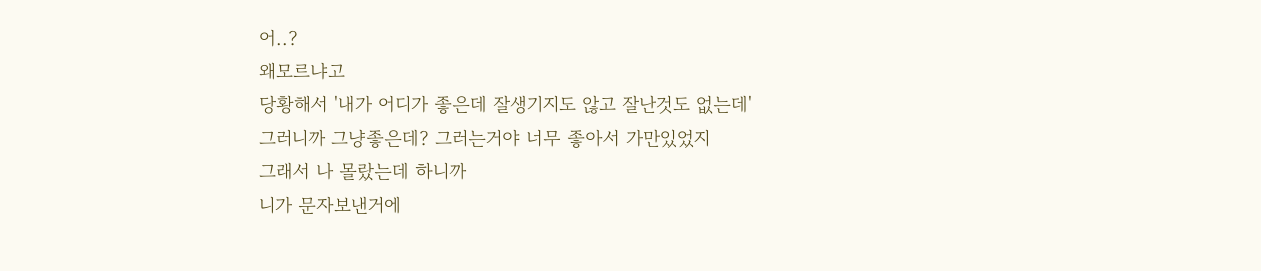어..?
왜모르냐고
당황해서 '내가 어디가 좋은데 잘생기지도 않고 잘난것도 없는데'
그러니까 그냥좋은데? 그러는거야 너무 좋아서 가만있었지
그래서 나 몰랐는데 하니까
니가 문자보낸거에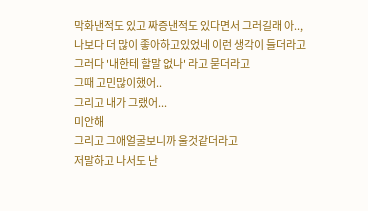막화낸적도 있고 짜증낸적도 있다면서 그러길래 아..,
나보다 더 많이 좋아하고있었네 이런 생각이 들더라고
그러다 '내한테 할말 없나' 라고 묻더라고
그때 고민많이했어..
그리고 내가 그랬어...
미안해
그리고 그애얼굴보니까 울것같더라고
저말하고 나서도 난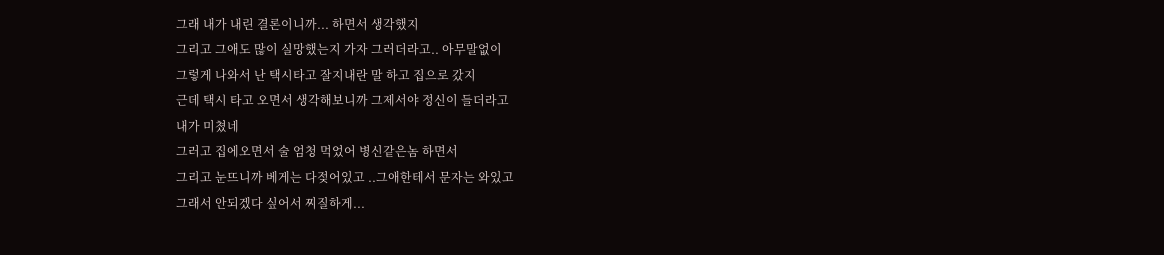그래 내가 내린 결론이니까... 하면서 생각했지
그리고 그애도 많이 실망했는지 가자 그러더라고.. 아무말없이
그렇게 나와서 난 택시타고 잘지내란 말 하고 집으로 갔지
근데 택시 타고 오면서 생각해보니까 그제서야 정신이 들더라고
내가 미쳤네
그러고 집에오면서 술 엄청 먹었어 병신같은놈 하면서
그리고 눈뜨니까 베게는 다젖어있고 ..그애한테서 문자는 와있고
그래서 안되겠다 싶어서 찌질하게...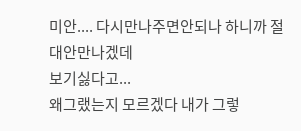미안.... 다시만나주면안되나 하니까 절대안만나겠데
보기싫다고...
왜그랬는지 모르겠다 내가 그렇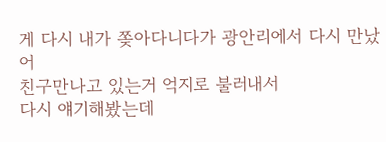게 다시 내가 쫒아다니다가 광안리에서 다시 만났어
친구만나고 있는거 억지로 불러내서
다시 얘기해봤는데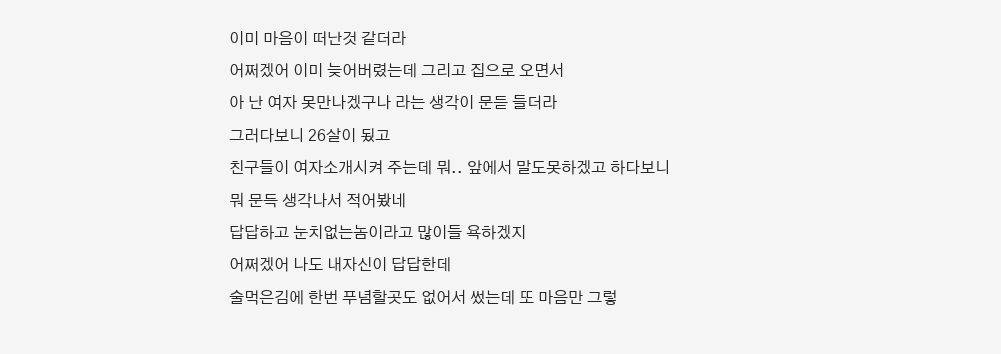이미 마음이 떠난것 같더라
어쩌겠어 이미 늦어버렸는데 그리고 집으로 오면서
아 난 여자 못만나겠구나 라는 생각이 문듣 들더라
그러다보니 26살이 됬고
친구들이 여자소개시켜 주는데 뭐.. 앞에서 말도못하겠고 하다보니
뭐 문득 생각나서 적어봤네
답답하고 눈치없는놈이라고 많이들 욕하겠지
어쩌겠어 나도 내자신이 답답한데
술먹은김에 한번 푸념할곳도 없어서 썼는데 또 마음만 그렇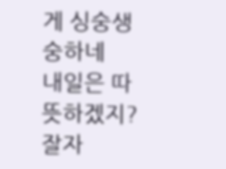게 싱숭생숭하네
내일은 따뜻하겠지?
잘자